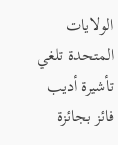الولايات المتحدة تلغي تأشيرة أديب فائز بجائزة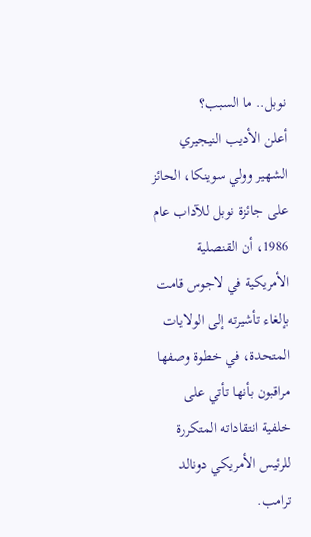نوبل.. ما السبب؟
أعلن الأديب النيجيري الشهير وولي سوينكا، الحائز على جائزة نوبل للآداب عام 1986، أن القنصلية الأمريكية في لاجوس قامت بإلغاء تأشيرته إلى الولايات المتحدة، في خطوة وصفها مراقبون بأنها تأتي على خلفية انتقاداته المتكررة للرئيس الأمريكي دونالد ترامب.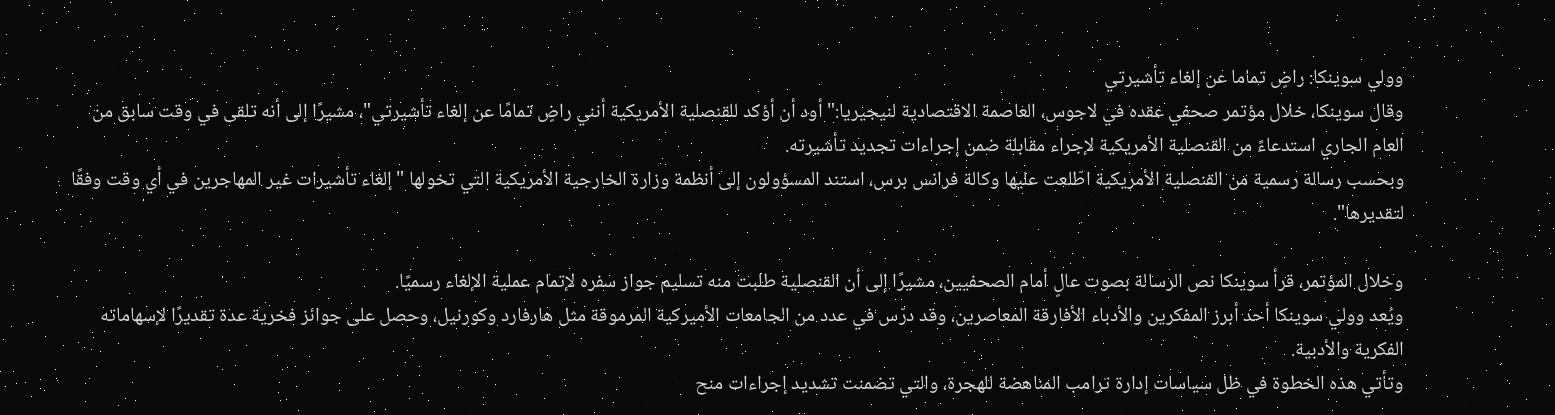وولي سوينكا: راضٍ تماما عن إلغاء تأشيرتي
وقال سوينكا، خلال مؤتمر صحفي عقده في لاجوس، العاصمة الاقتصادية لنيجيريا:"أود أن أؤكد للقنصلية الأمريكية أنني راضٍ تمامًا عن إلغاء تأشيرتي"، مشيرًا إلى أنه تلقى في وقت سابق من العام الجاري استدعاءً من القنصلية الأمريكية لإجراء مقابلة ضمن إجراءات تجديد تأشيرته.
وبحسب رسالة رسمية من القنصلية الأمريكية اطّلعت عليها وكالة فرانس برس، استند المسؤولون إلى أنظمة وزارة الخارجية الأمريكية التي تخولها "إلغاء تأشيرات غير المهاجرين في أي وقت وفقًا لتقديرها".

وخلال المؤتمر، قرأ سوينكا نص الرسالة بصوت عالٍ أمام الصحفيين، مشيرًا إلى أن القنصلية طلبت منه تسليم جواز سفره لإتمام عملية الإلغاء رسميًا.
ويُعد وولي سوينكا أحد أبرز المفكرين والأدباء الأفارقة المعاصرين، وقد درّس في عدد من الجامعات الأميركية المرموقة مثل هارفارد وكورنيل، وحصل على جوائز فخرية عدة تقديرًا لإسهاماته الفكرية والأدبية.
وتأتي هذه الخطوة في ظل سياسات إدارة ترامب المناهضة للهجرة، والتي تضمنت تشديد إجراءات منح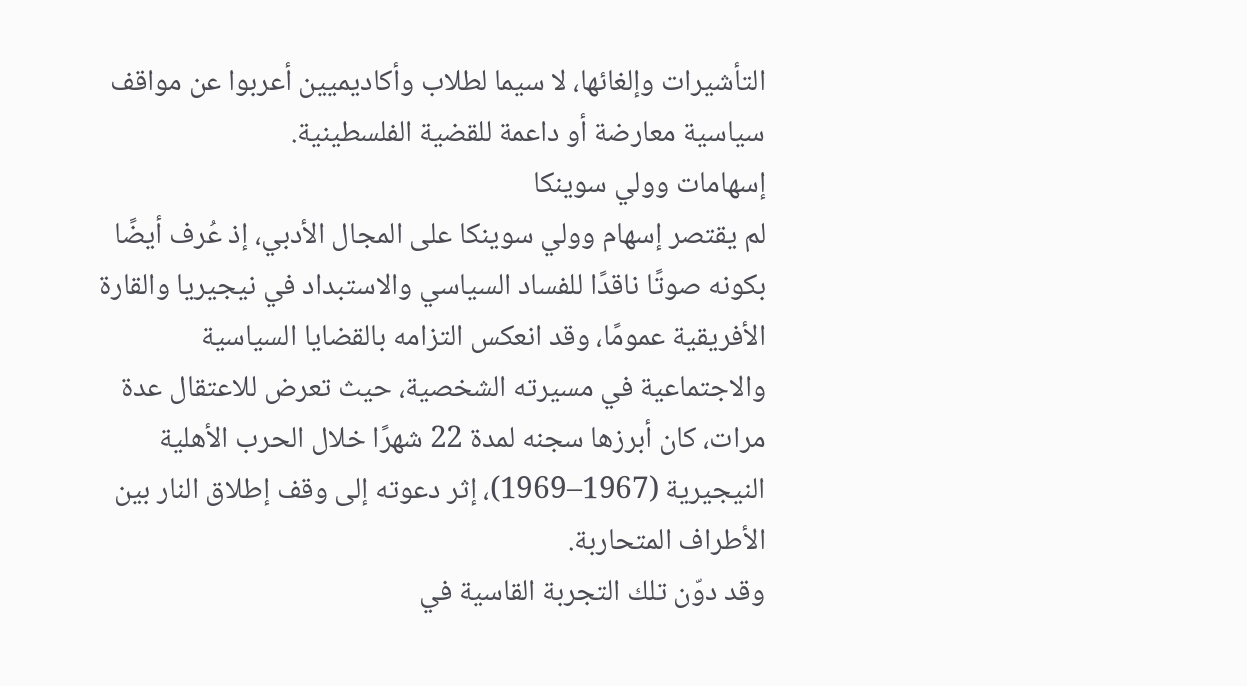التأشيرات وإلغائها، لا سيما لطلاب وأكاديميين أعربوا عن مواقف سياسية معارضة أو داعمة للقضية الفلسطينية.
إسهامات وولي سوينكا
لم يقتصر إسهام وولي سوينكا على المجال الأدبي، إذ عُرف أيضًا بكونه صوتًا ناقدًا للفساد السياسي والاستبداد في نيجيريا والقارة الأفريقية عمومًا، وقد انعكس التزامه بالقضايا السياسية والاجتماعية في مسيرته الشخصية، حيث تعرض للاعتقال عدة مرات، كان أبرزها سجنه لمدة 22 شهرًا خلال الحرب الأهلية النيجيرية (1967–1969)، إثر دعوته إلى وقف إطلاق النار بين الأطراف المتحاربة.
وقد دوّن تلك التجربة القاسية في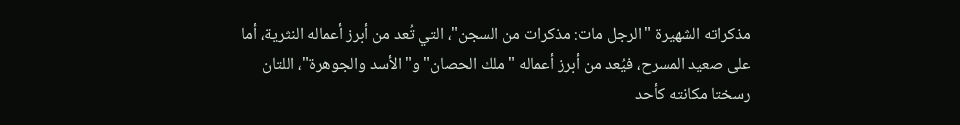مذكراته الشهيرة "الرجل مات: مذكرات من السجن"، التي تُعد من أبرز أعماله النثرية، أما على صعيد المسرح، فيُعد من أبرز أعماله "ملك الحصان" و"الأسد والجوهرة"، اللتان رسختا مكانته كأحد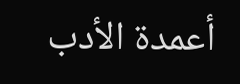أعمدة الأدب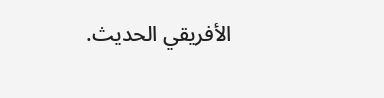الأفريقي الحديث.